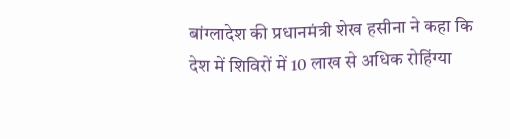बांग्लादेश की प्रधानमंत्री शेख हसीना ने कहा कि देश में शिविरों में 10 लाख से अधिक रोहिंग्या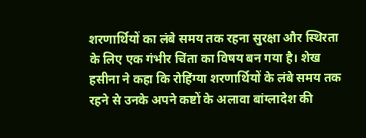शरणार्थियों का लंबे समय तक रहना सुरक्षा और स्थिरता के लिए एक गंभीर चिंता का विषय बन गया है। शेख हसीना ने कहा कि रोहिंग्या शरणार्थियों के लंबे समय तक रहने से उनके अपने कष्टों के अलावा बांग्लादेश की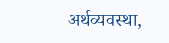अर्थव्यवस्था,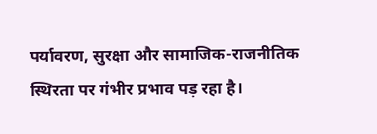पर्यावरण, सुरक्षा और सामाजिक-राजनीतिक स्थिरता पर गंभीर प्रभाव पड़ रहा है।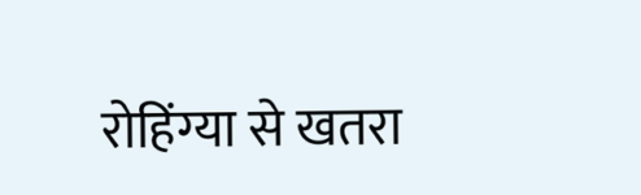रोहिंग्या से खतरा